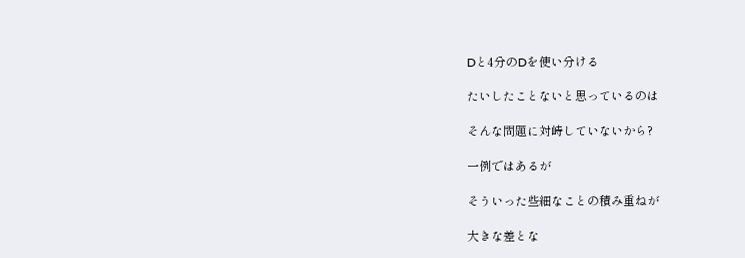Dと4分のDを使い分ける

たいしたことないと思っているのは

そんな問題に対峙していないから?

一例ではあるが

そういった些細なことの積み重ねが

大きな差とな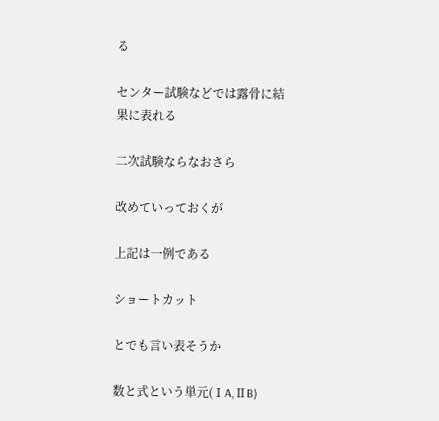る

センター試験などでは露骨に結果に表れる

二次試験ならなおさら

改めていっておくが

上記は一例である

ショートカット

とでも言い表そうか

数と式という単元(ⅠA,ⅡB)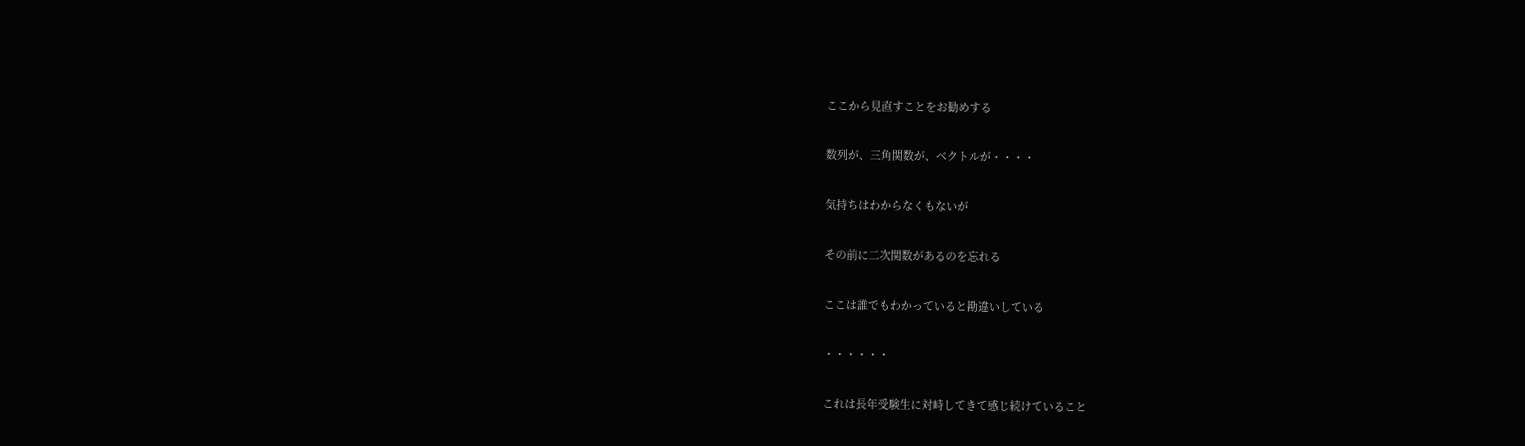ここから見直すことをお勧めする

数列が、三角関数が、ベクトルが・・・・

気持ちはわからなくもないが

その前に二次関数があるのを忘れる

ここは誰でもわかっていると勘違いしている

・・・・・・

これは長年受験生に対峙してきて感じ続けていること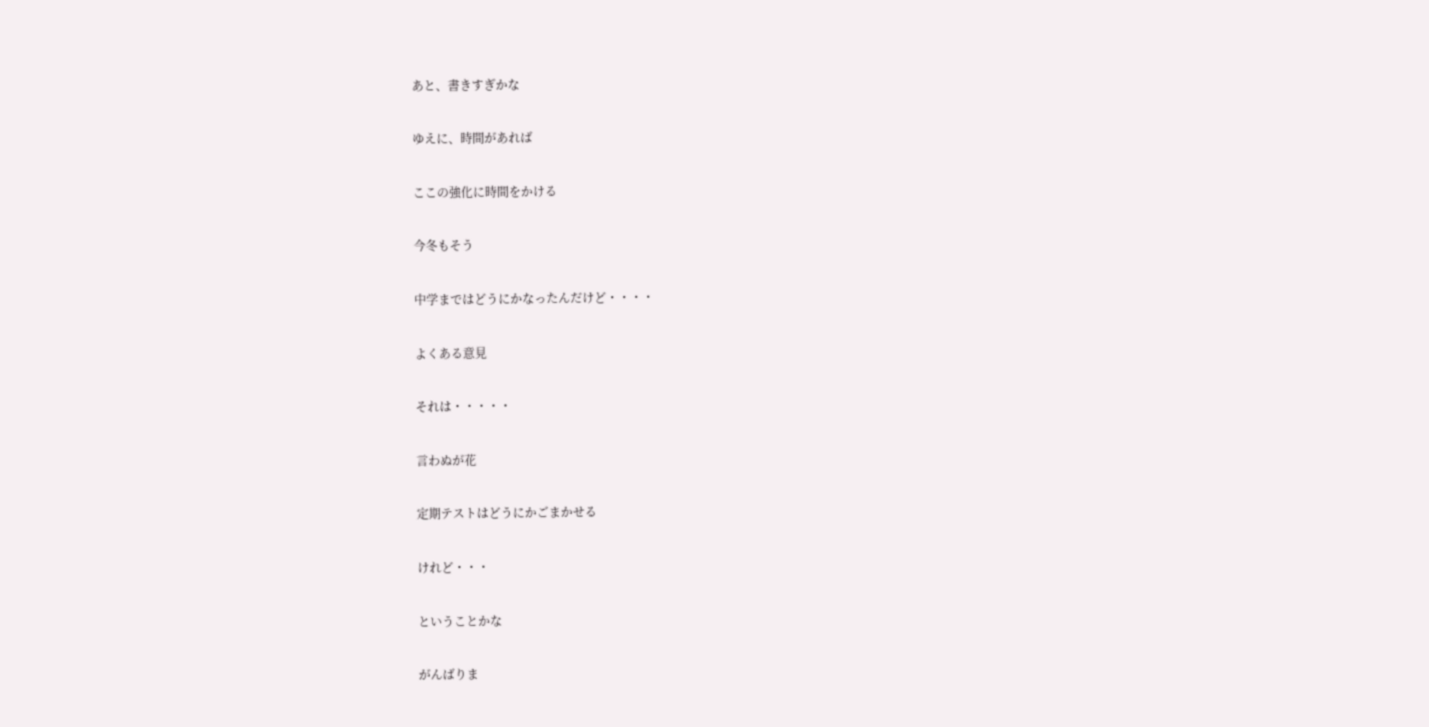あと、書きすぎかな

ゆえに、時間があれば

ここの強化に時間をかける

今冬もそう

中学まではどうにかなったんだけど・・・・

よくある意見

それは・・・・・

言わぬが花

定期テストはどうにかごまかせる

けれど・・・

ということかな

がんばりま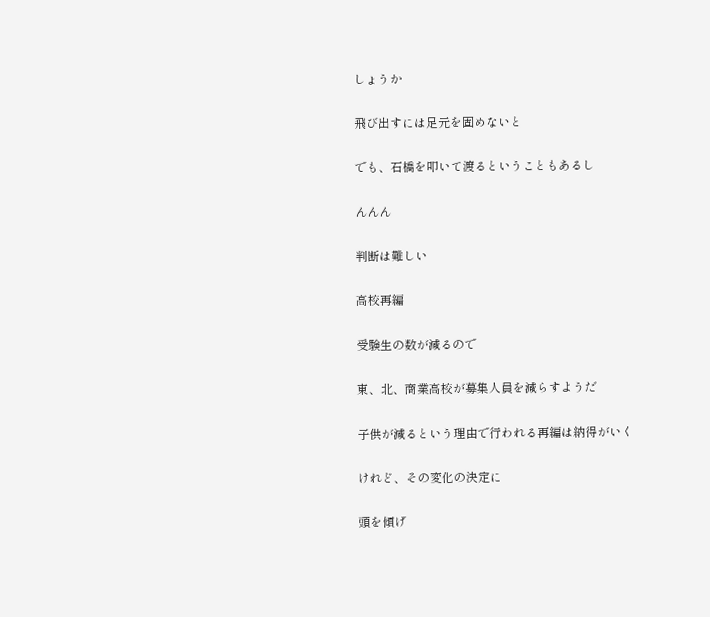しょうか

飛び出すには足元を固めないと

でも、石橋を叩いて渡るということもあるし

んんん

判断は難しい

高校再編

受験生の数が減るので

東、北、商業高校が募集人員を減らすようだ

子供が減るという理由で行われる再編は納得がいく

けれど、その変化の決定に

頭を傾げ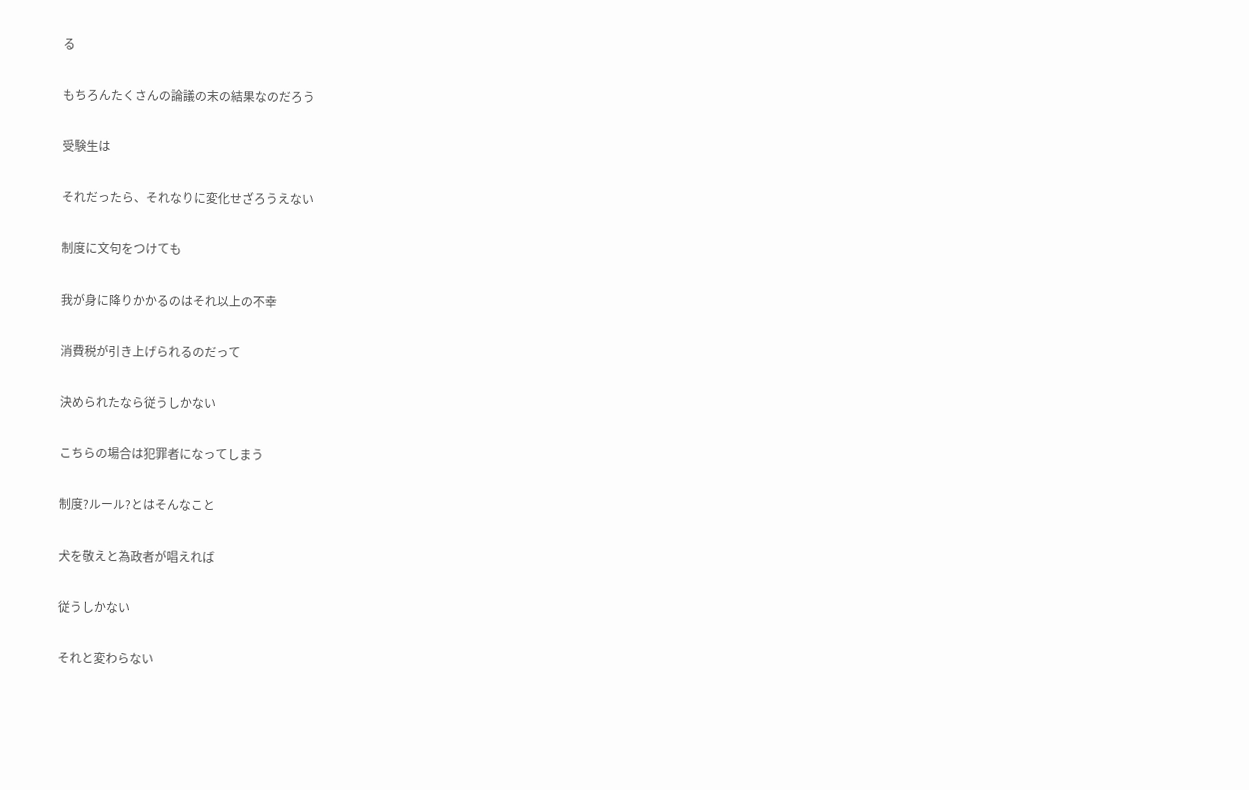る

もちろんたくさんの論議の末の結果なのだろう

受験生は

それだったら、それなりに変化せざろうえない

制度に文句をつけても

我が身に降りかかるのはそれ以上の不幸

消費税が引き上げられるのだって

決められたなら従うしかない

こちらの場合は犯罪者になってしまう

制度?ルール?とはそんなこと

犬を敬えと為政者が唱えれば

従うしかない

それと変わらない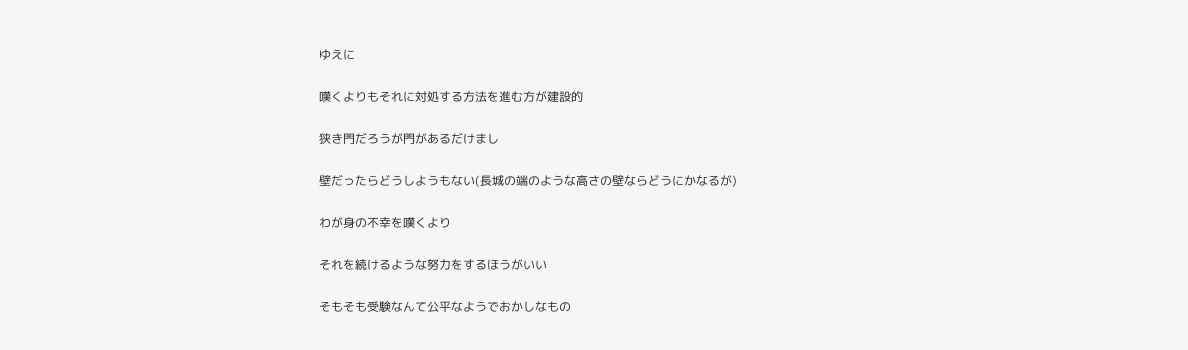ゆえに

嘆くよりもそれに対処する方法を進む方が建設的

狭き門だろうが門があるだけまし

壁だったらどうしようもない(長城の端のような高さの壁ならどうにかなるが)

わが身の不幸を嘆くより

それを続けるような努力をするほうがいい

そもそも受験なんて公平なようでおかしなもの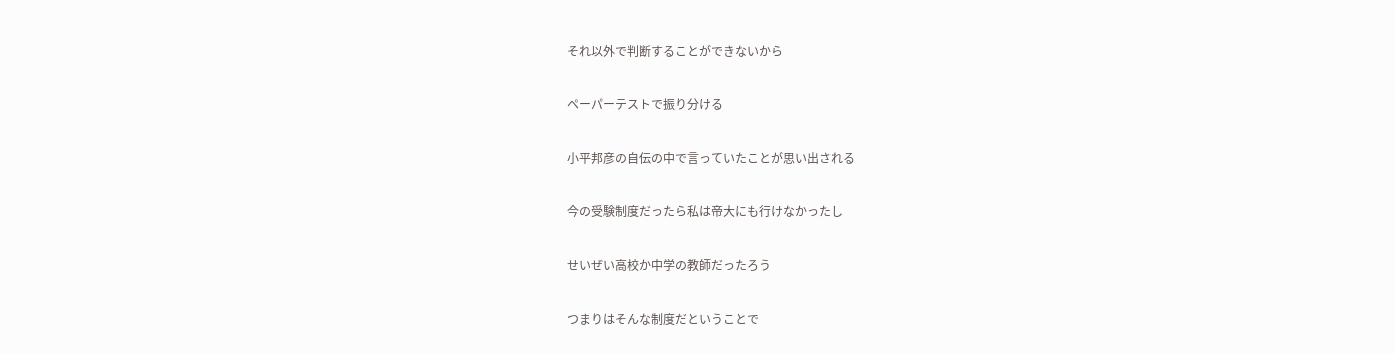それ以外で判断することができないから

ペーパーテストで振り分ける

小平邦彦の自伝の中で言っていたことが思い出される

今の受験制度だったら私は帝大にも行けなかったし

せいぜい高校か中学の教師だったろう

つまりはそんな制度だということで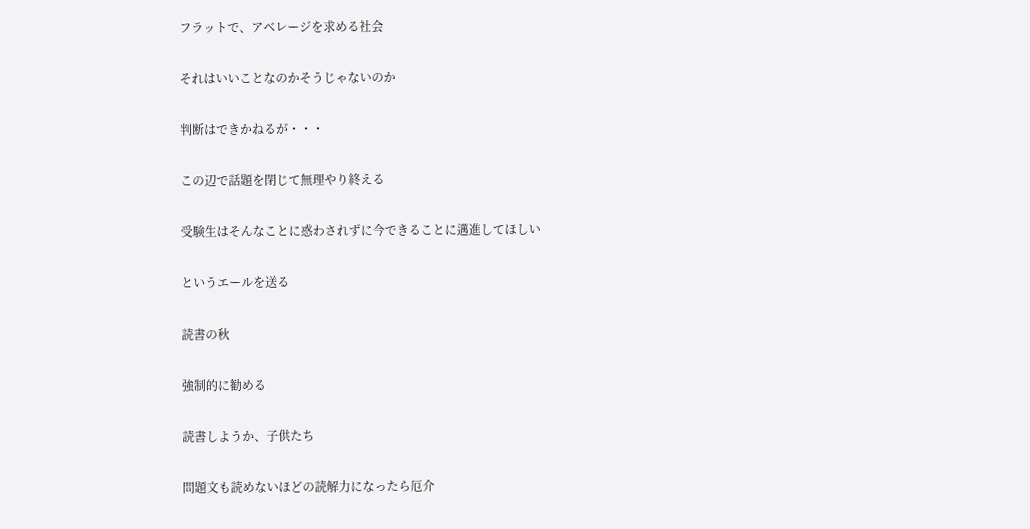フラットで、アベレージを求める社会

それはいいことなのかそうじゃないのか

判断はできかねるが・・・

この辺で話題を閉じて無理やり終える

受験生はそんなことに惑わされずに今できることに邁進してほしい

というエールを送る

読書の秋

強制的に勧める

読書しようか、子供たち

問題文も読めないほどの読解力になったら厄介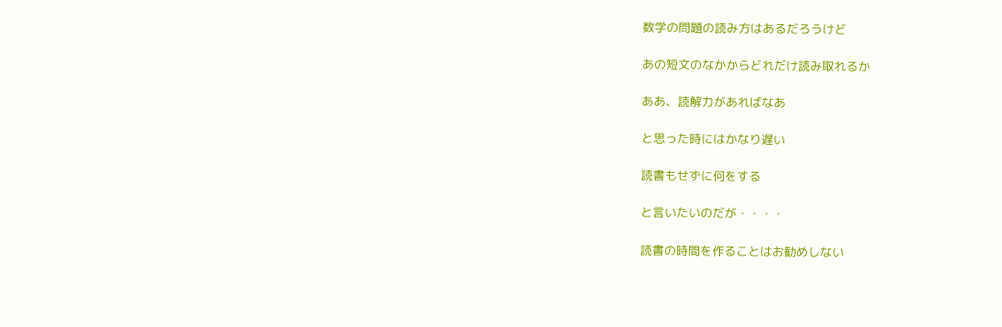数学の問題の読み方はあるだろうけど

あの短文のなかからどれだけ読み取れるか

ああ、読解力があればなあ

と思った時にはかなり遅い

読書もせずに何をする

と言いたいのだが・・・・

読書の時間を作ることはお勧めしない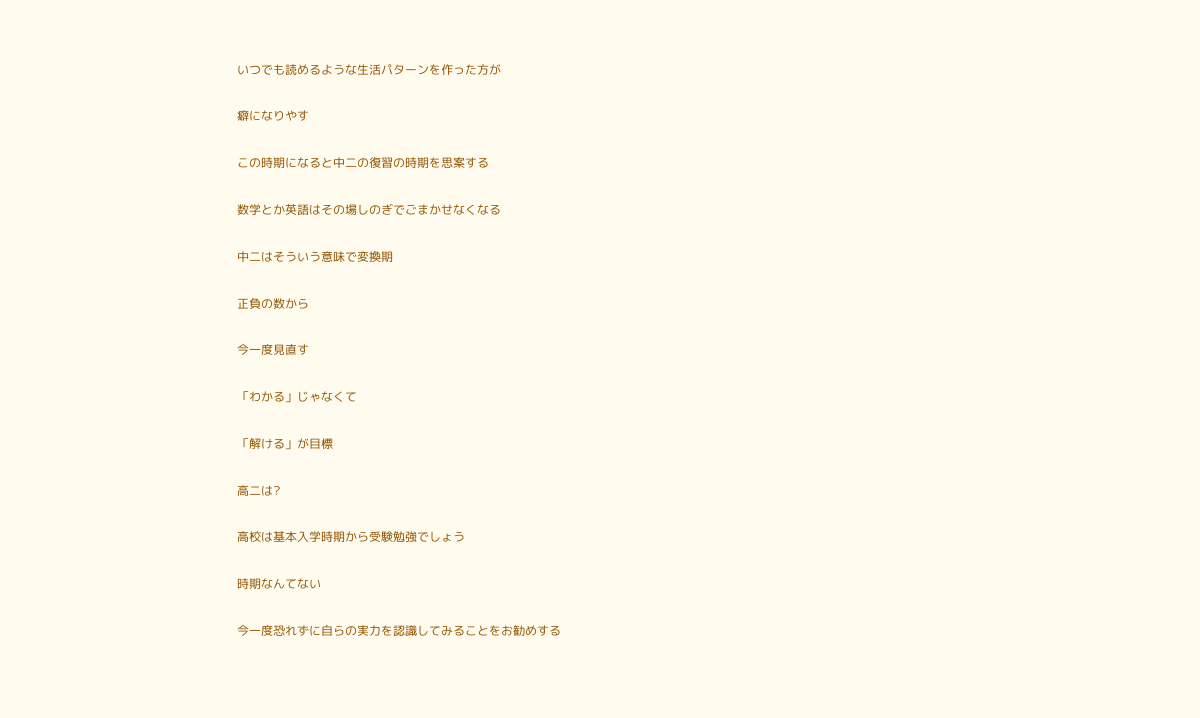いつでも読めるような生活パターンを作った方が

癖になりやす

この時期になると中二の復習の時期を思案する

数学とか英語はその場しのぎでごまかせなくなる

中二はそういう意味で変換期

正負の数から

今一度見直す

「わかる」じゃなくて

「解ける」が目標

高二は?

高校は基本入学時期から受験勉強でしょう

時期なんてない

今一度恐れずに自らの実力を認識してみることをお勧めする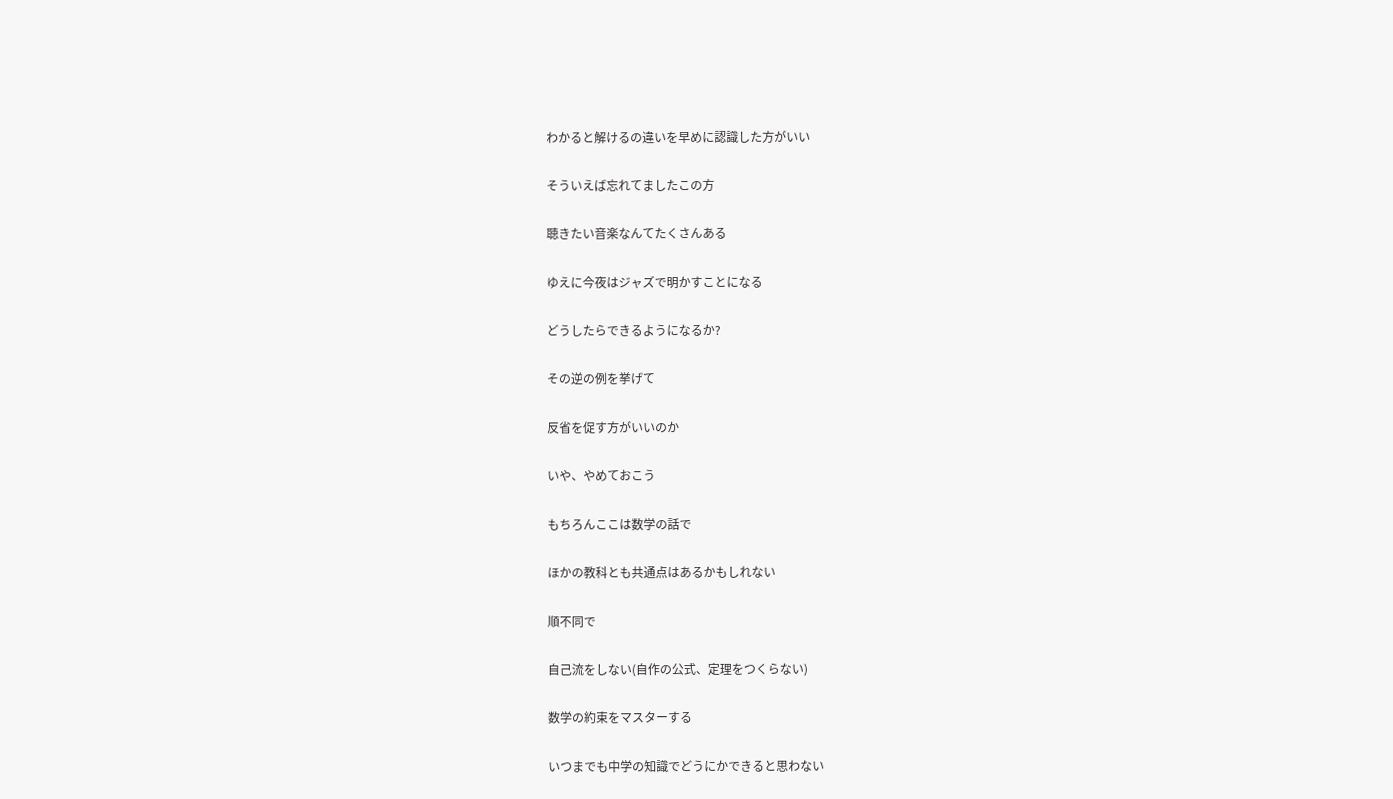わかると解けるの違いを早めに認識した方がいい

そういえば忘れてましたこの方

聴きたい音楽なんてたくさんある

ゆえに今夜はジャズで明かすことになる

どうしたらできるようになるか?

その逆の例を挙げて

反省を促す方がいいのか

いや、やめておこう

もちろんここは数学の話で

ほかの教科とも共通点はあるかもしれない

順不同で

自己流をしない(自作の公式、定理をつくらない)

数学の約束をマスターする

いつまでも中学の知識でどうにかできると思わない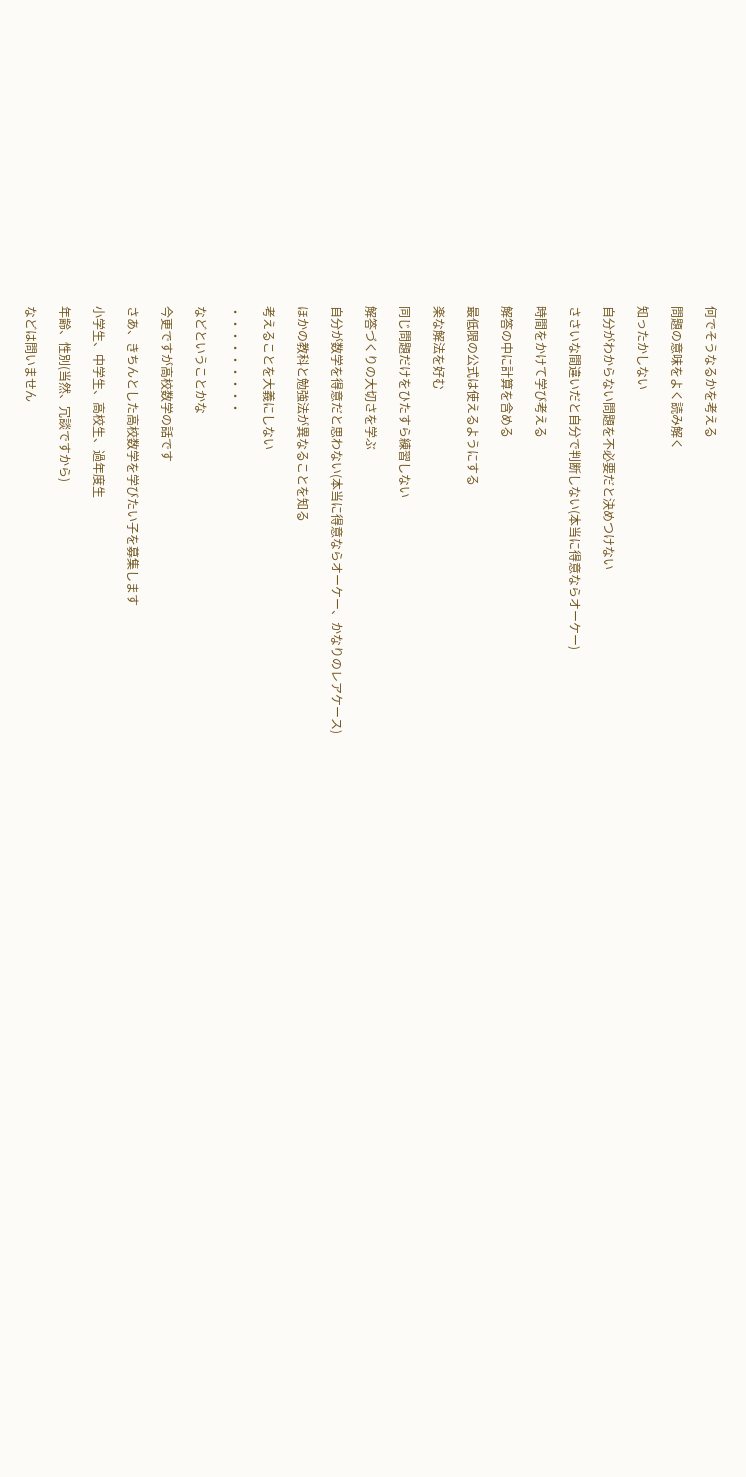何でそうなるかを考える

問題の意味をよく読み解く

知ったかしない

自分がわからない問題を不必要だと決めつけない

ささいな間違いだと自分で判断しない(本当に得意ならオーケー)

時間をかけて学び考える

解答の中に計算を含める

最低限の公式は使えるようにする

楽な解法を好む

同じ問題だけをひたすら練習しない

解答づくりの大切さを学ぶ

自分が数学を得意だと思わない(本当に得意ならオーケー、かなりのレアケース)

ほかの教科と勉強法が異なることを知る

考えることを大義にしない

・・・・・・・・・

などということかな

今更ですが高校数学の話です

さあ、きちんとした高校数学を学びたい子を募集します

小学生、中学生、高校生、過年度生

年齢、性別(当然、冗談ですから)

などは問いません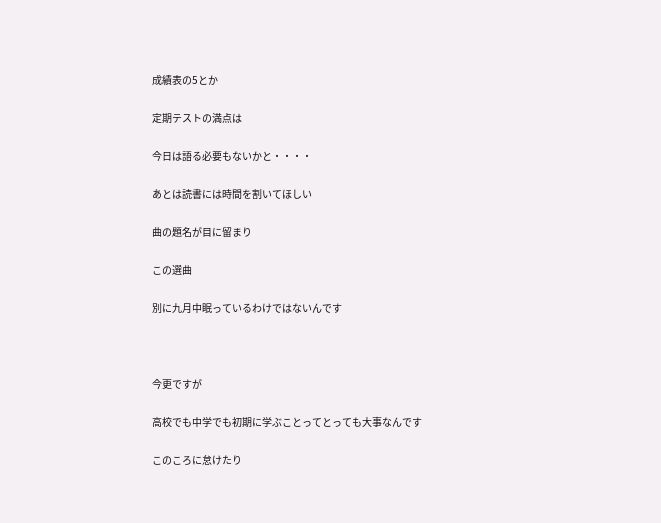成績表の5とか

定期テストの満点は

今日は語る必要もないかと・・・・

あとは読書には時間を割いてほしい

曲の題名が目に留まり

この選曲

別に九月中眠っているわけではないんです



今更ですが

高校でも中学でも初期に学ぶことってとっても大事なんです

このころに怠けたり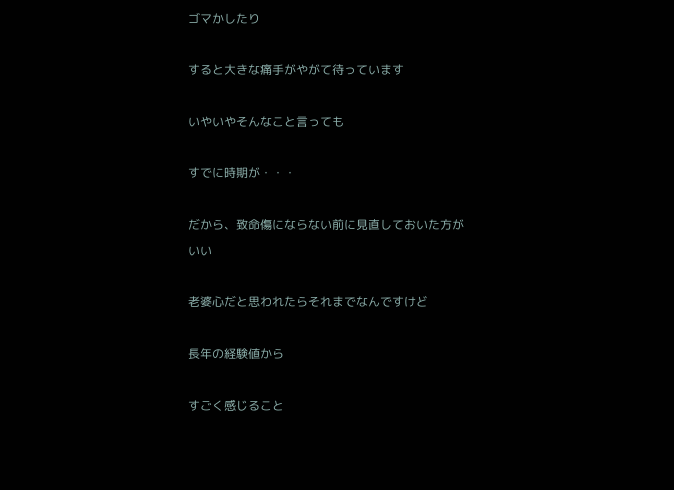ゴマかしたり

すると大きな痛手がやがて待っています

いやいやそんなこと言っても

すでに時期が・・・

だから、致命傷にならない前に見直しておいた方がいい

老婆心だと思われたらそれまでなんですけど

長年の経験値から

すごく感じること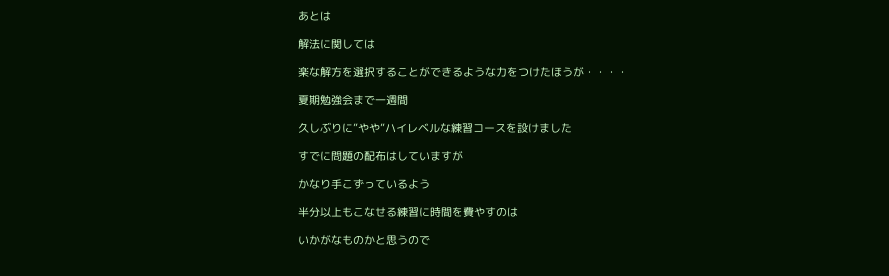あとは

解法に関しては

楽な解方を選択することができるような力をつけたほうが・・・・

夏期勉強会まで一週間

久しぶりに”やや”ハイレベルな練習コースを設けました

すでに問題の配布はしていますが

かなり手こずっているよう

半分以上もこなせる練習に時間を費やすのは

いかがなものかと思うので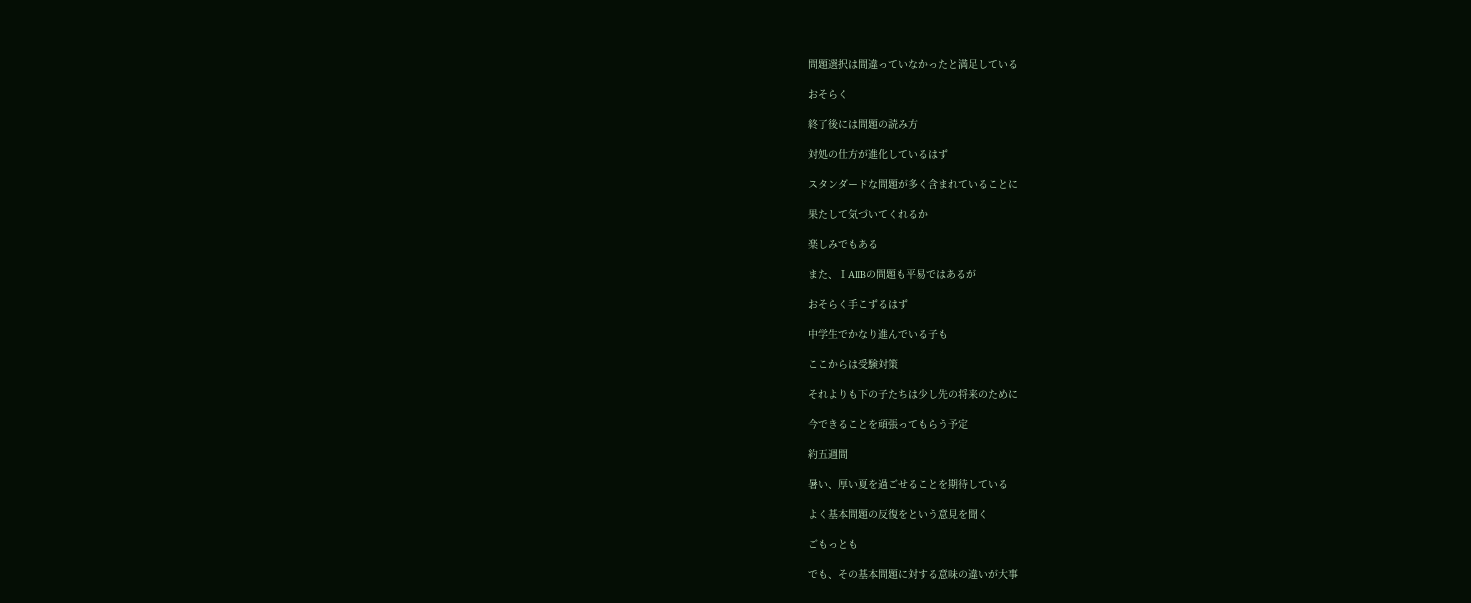問題選択は間違っていなかったと満足している

おそらく

終了後には問題の読み方

対処の仕方が進化しているはず

スタンダードな問題が多く含まれていることに

果たして気づいてくれるか

楽しみでもある

また、ⅠAⅡBの問題も平易ではあるが

おそらく手こずるはず

中学生でかなり進んでいる子も

ここからは受験対策

それよりも下の子たちは少し先の将来のために

今できることを頑張ってもらう予定

約五週間

暑い、厚い夏を過ごせることを期待している

よく基本問題の反復をという意見を聞く

ごもっとも

でも、その基本問題に対する意味の違いが大事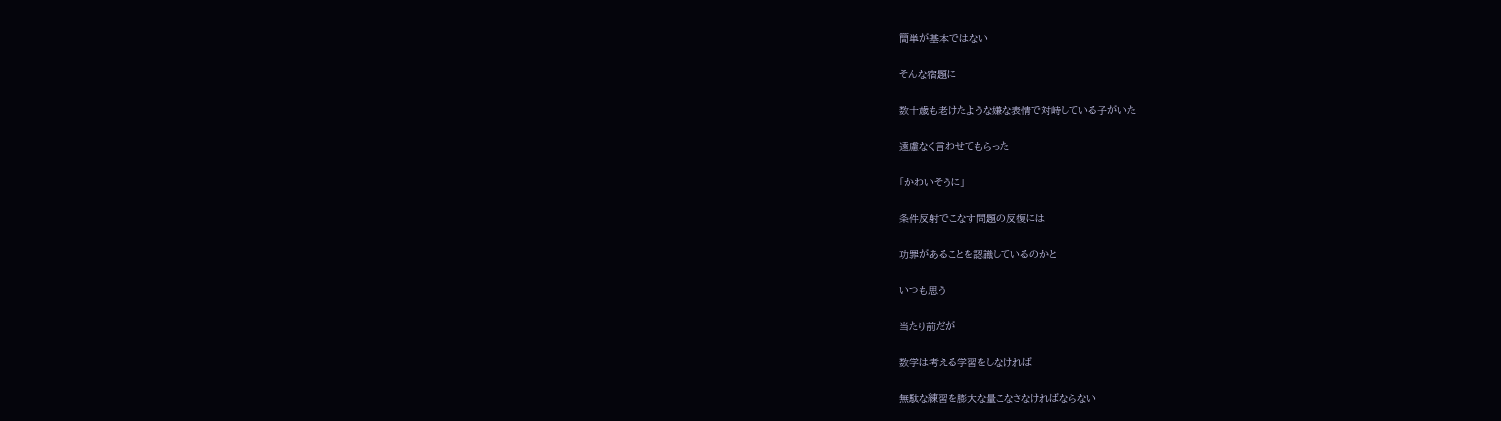簡単が基本ではない

そんな宿題に

数十歳も老けたような嫌な表情で対峙している子がいた

遠慮なく言わせてもらった

「かわいそうに」

条件反射でこなす問題の反復には

功罪があることを認識しているのかと

いつも思う

当たり前だが

数学は考える学習をしなければ

無駄な練習を膨大な量こなさなければならない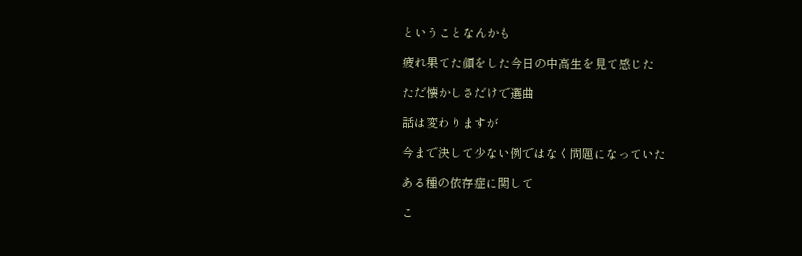ということなんかも

疲れ果てた顔をした今日の中高生を見て感じた

ただ懐かしさだけで選曲

話は変わりますが

今まで決して少ない例ではなく問題になっていた

ある種の依存症に関して

こ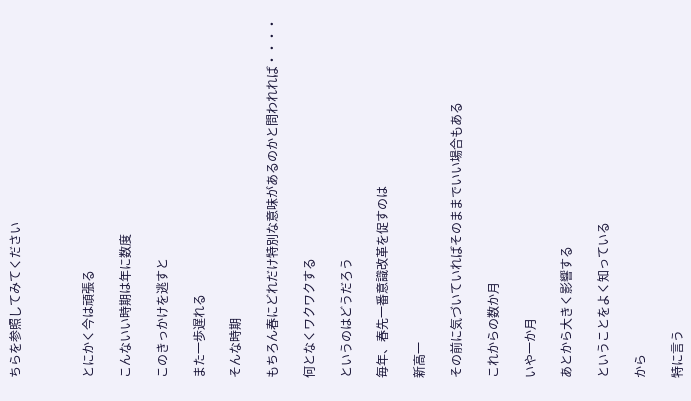ちらを参照してみてください



とにかく今は頑張る

こんないい時期は年に数度

このきっかけを逃すと

また一歩遅れる

そんな時期

もちろん春にどれだけ特別な意味があるのかと問われれば・・・・

何となくワクワクする

というのはどうだろう

毎年、春先一番意識改革を促すのは

新高一

その前に気づいていればそのままでいい場合もある

これからの数か月

いや一か月

あとから大きく影響する

ということをよく知っている

から

特に言う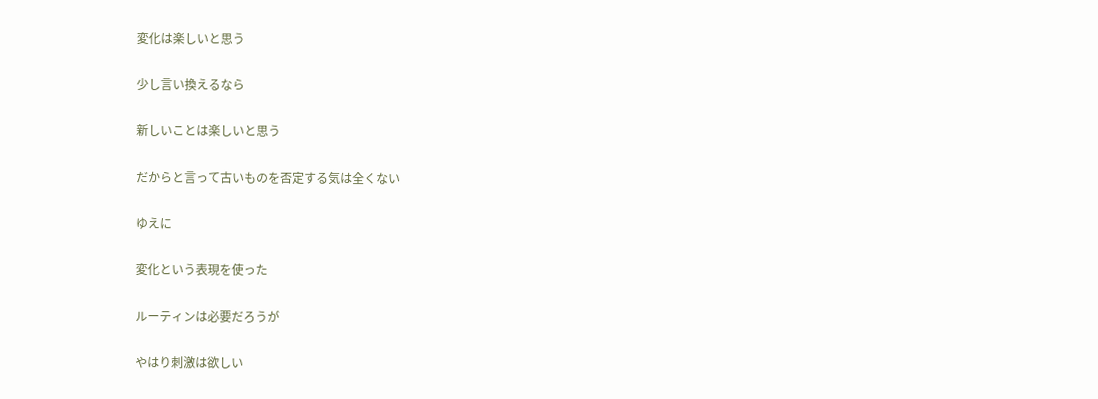変化は楽しいと思う

少し言い換えるなら

新しいことは楽しいと思う

だからと言って古いものを否定する気は全くない

ゆえに

変化という表現を使った

ルーティンは必要だろうが

やはり刺激は欲しい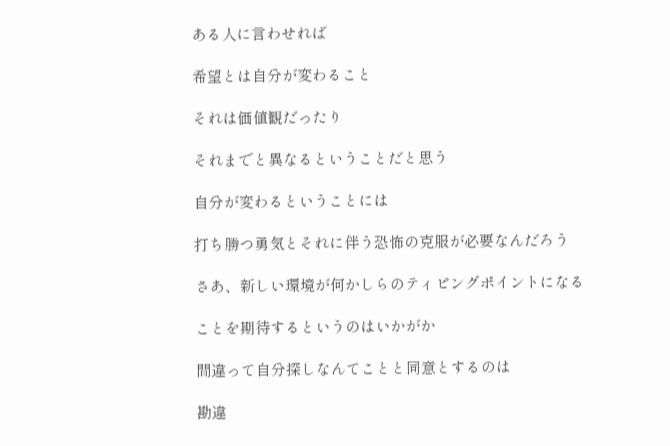ある人に言わせれば

希望とは自分が変わること

それは価値観だったり

それまでと異なるということだと思う

自分が変わるということには

打ち勝つ勇気とそれに伴う恐怖の克服が必要なんだろう

さあ、新しい環境が何かしらのティピングポイントになる

ことを期待するというのはいかがか

間違って自分探しなんてことと同意とするのは

勘違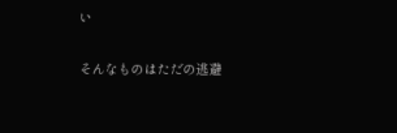い

そんなものはただの逃避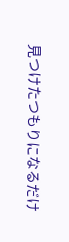見つけたつもりになるだけ